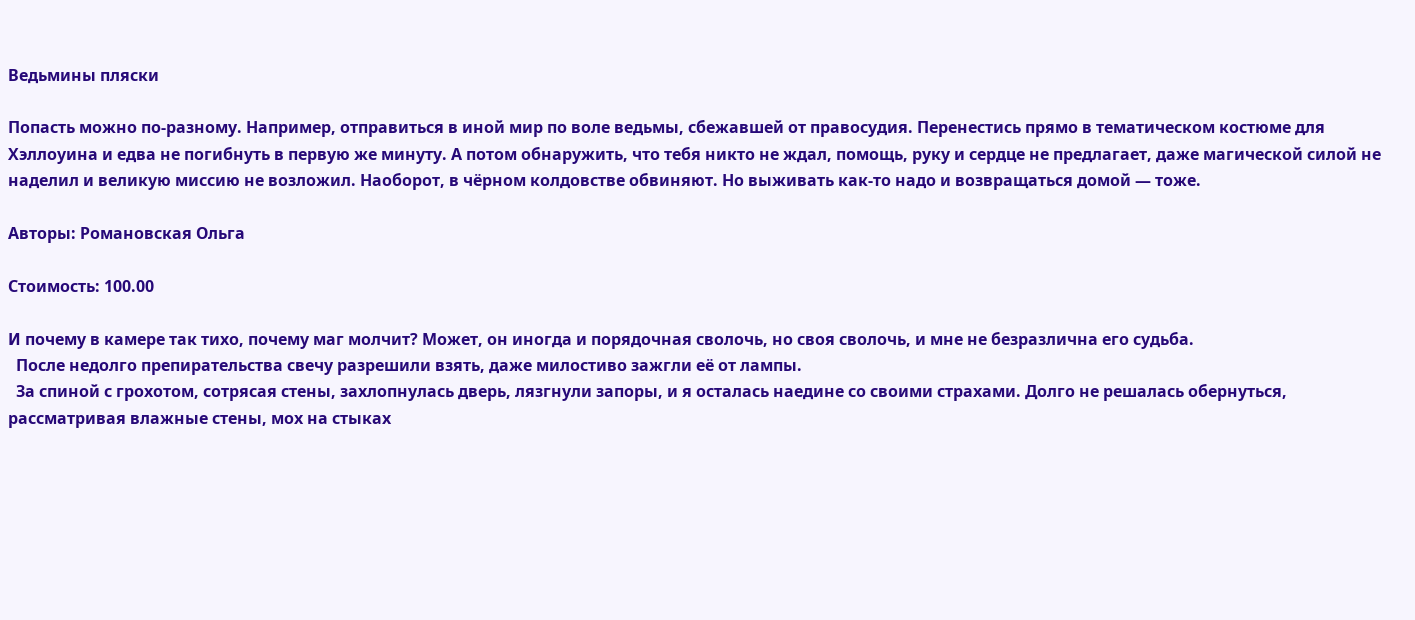Ведьмины пляски

Попасть можно по-разному. Например, отправиться в иной мир по воле ведьмы, сбежавшей от правосудия. Перенестись прямо в тематическом костюме для Хэллоуина и едва не погибнуть в первую же минуту. А потом обнаружить, что тебя никто не ждал, помощь, руку и сердце не предлагает, даже магической силой не наделил и великую миссию не возложил. Наоборот, в чёрном колдовстве обвиняют. Но выживать как-то надо и возвращаться домой — тоже.

Авторы: Романовская Ольга

Стоимость: 100.00

И почему в камере так тихо, почему маг молчит? Может, он иногда и порядочная сволочь, но своя сволочь, и мне не безразлична его судьба.
  После недолго препирательства свечу разрешили взять, даже милостиво зажгли её от лампы.
  За спиной с грохотом, сотрясая стены, захлопнулась дверь, лязгнули запоры, и я осталась наедине со своими страхами. Долго не решалась обернуться, рассматривая влажные стены, мох на стыках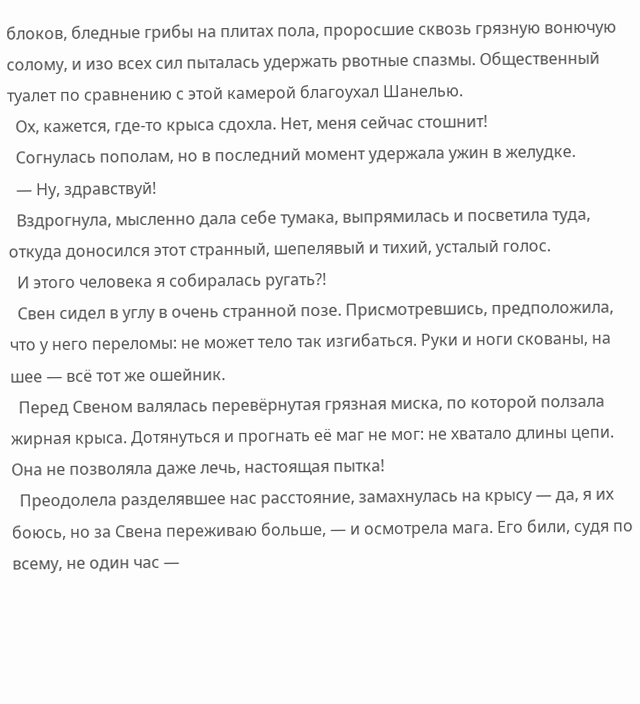блоков, бледные грибы на плитах пола, проросшие сквозь грязную вонючую солому, и изо всех сил пыталась удержать рвотные спазмы. Общественный туалет по сравнению с этой камерой благоухал Шанелью.
  Ох, кажется, где-то крыса сдохла. Нет, меня сейчас стошнит!
  Согнулась пополам, но в последний момент удержала ужин в желудке.
  — Ну, здравствуй!
  Вздрогнула, мысленно дала себе тумака, выпрямилась и посветила туда, откуда доносился этот странный, шепелявый и тихий, усталый голос.
  И этого человека я собиралась ругать?!
  Свен сидел в углу в очень странной позе. Присмотревшись, предположила, что у него переломы: не может тело так изгибаться. Руки и ноги скованы, на шее — всё тот же ошейник.
  Перед Свеном валялась перевёрнутая грязная миска, по которой ползала жирная крыса. Дотянуться и прогнать её маг не мог: не хватало длины цепи. Она не позволяла даже лечь, настоящая пытка!
  Преодолела разделявшее нас расстояние, замахнулась на крысу — да, я их боюсь, но за Свена переживаю больше, — и осмотрела мага. Его били, судя по всему, не один час —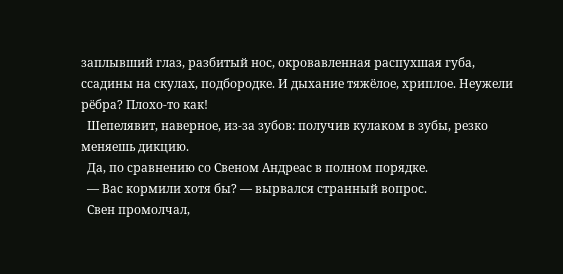заплывший глаз, разбитый нос, окровавленная распухшая губа, ссадины на скулах, подбородке. И дыхание тяжёлое, хриплое. Неужели рёбра? Плохо-то как!
  Шепелявит, наверное, из-за зубов: получив кулаком в зубы, резко меняешь дикцию.
  Да, по сравнению со Свеном Андреас в полном порядке.
  — Вас кормили хотя бы? — вырвался странный вопрос.
  Свен промолчал,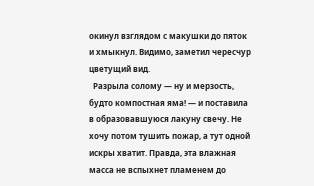окинул взглядом с макушки до пяток и хмыкнул. Видимо, заметил чересчур цветущий вид.
  Разрыла солому — ну и мерзость, будто компостная яма! — и поставила в образовавшуюся лакуну свечу. Не хочу потом тушить пожар, а тут одной искры хватит. Правда, эта влажная масса не вспыхнет пламенем до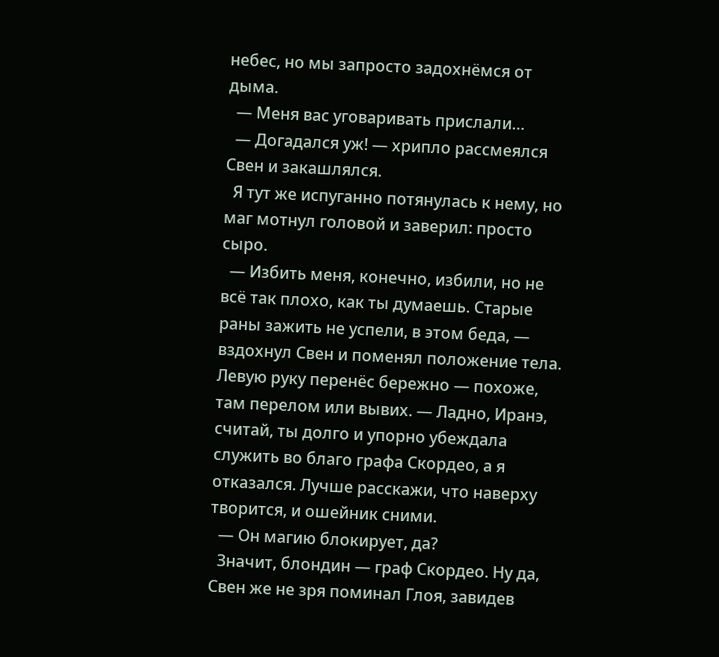небес, но мы запросто задохнёмся от дыма.
  — Меня вас уговаривать прислали…
  — Догадался уж! — хрипло рассмеялся Свен и закашлялся.
  Я тут же испуганно потянулась к нему, но маг мотнул головой и заверил: просто сыро.
  — Избить меня, конечно, избили, но не всё так плохо, как ты думаешь. Старые раны зажить не успели, в этом беда, — вздохнул Свен и поменял положение тела. Левую руку перенёс бережно — похоже, там перелом или вывих. — Ладно, Иранэ, считай, ты долго и упорно убеждала служить во благо графа Скордео, а я отказался. Лучше расскажи, что наверху творится, и ошейник сними.
  — Он магию блокирует, да?
  Значит, блондин — граф Скордео. Ну да, Свен же не зря поминал Глоя, завидев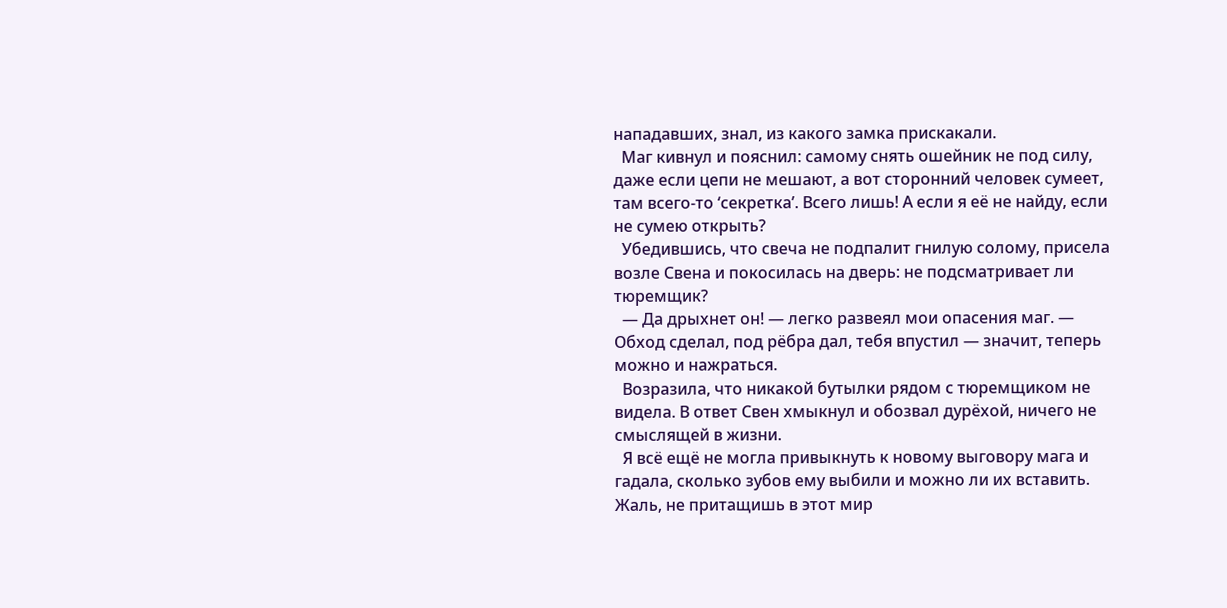нападавших, знал, из какого замка прискакали.
  Маг кивнул и пояснил: самому снять ошейник не под силу, даже если цепи не мешают, а вот сторонний человек сумеет, там всего-то ‘секретка’. Всего лишь! А если я её не найду, если не сумею открыть?
  Убедившись, что свеча не подпалит гнилую солому, присела возле Свена и покосилась на дверь: не подсматривает ли тюремщик?
  — Да дрыхнет он! — легко развеял мои опасения маг. — Обход сделал, под рёбра дал, тебя впустил — значит, теперь можно и нажраться.
  Возразила, что никакой бутылки рядом с тюремщиком не видела. В ответ Свен хмыкнул и обозвал дурёхой, ничего не смыслящей в жизни.
  Я всё ещё не могла привыкнуть к новому выговору мага и гадала, сколько зубов ему выбили и можно ли их вставить. Жаль, не притащишь в этот мир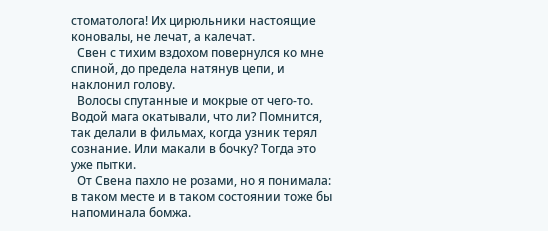стоматолога! Их цирюльники настоящие коновалы, не лечат, а калечат.
  Свен с тихим вздохом повернулся ко мне спиной, до предела натянув цепи, и наклонил голову.
  Волосы спутанные и мокрые от чего-то. Водой мага окатывали, что ли? Помнится, так делали в фильмах, когда узник терял сознание. Или макали в бочку? Тогда это уже пытки.
  От Свена пахло не розами, но я понимала: в таком месте и в таком состоянии тоже бы напоминала бомжа.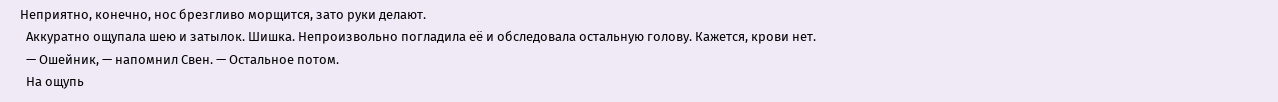Неприятно, конечно, нос брезгливо морщится, зато руки делают.
  Аккуратно ощупала шею и затылок. Шишка. Непроизвольно погладила её и обследовала остальную голову. Кажется, крови нет.
  — Ошейник, — напомнил Свен. — Остальное потом.
  На ощупь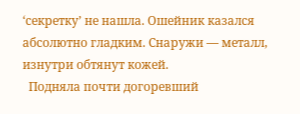‘секретку’ не нашла. Ошейник казался абсолютно гладким. Снаружи — металл, изнутри обтянут кожей.
  Подняла почти догоревший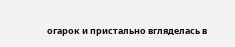огарок и пристально вгляделась в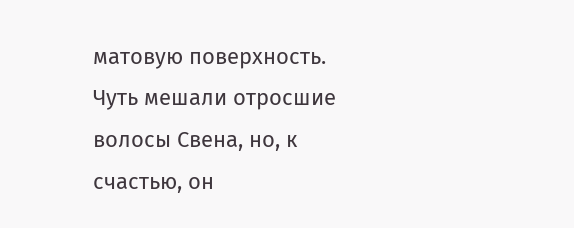матовую поверхность. Чуть мешали отросшие волосы Свена, но, к счастью, он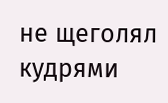не щеголял кудрями